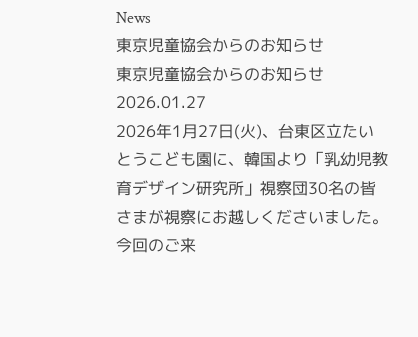News
東京児童協会からのお知らせ
東京児童協会からのお知らせ
2026.01.27
2026年1月27日(火)、台東区立たいとうこども園に、韓国より「乳幼児教育デザイン研究所」視察団30名の皆さまが視察にお越しくださいました。
今回のご来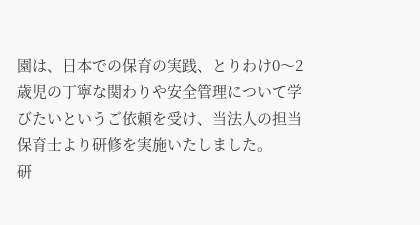園は、日本での保育の実践、とりわけ0〜2歳児の丁寧な関わりや安全管理について学びたいというご依頼を受け、当法人の担当保育士より研修を実施いたしました。
研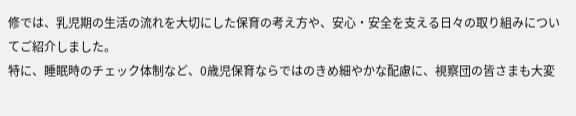修では、乳児期の生活の流れを大切にした保育の考え方や、安心・安全を支える日々の取り組みについてご紹介しました。
特に、睡眠時のチェック体制など、0歳児保育ならではのきめ細やかな配慮に、視察団の皆さまも大変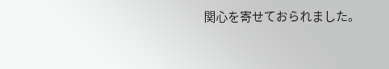関心を寄せておられました。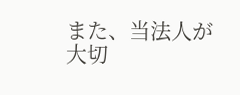また、当法人が大切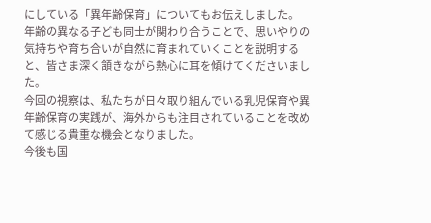にしている「異年齢保育」についてもお伝えしました。
年齢の異なる子ども同士が関わり合うことで、思いやりの気持ちや育ち合いが自然に育まれていくことを説明すると、皆さま深く頷きながら熱心に耳を傾けてくださいました。
今回の視察は、私たちが日々取り組んでいる乳児保育や異年齢保育の実践が、海外からも注目されていることを改めて感じる貴重な機会となりました。
今後も国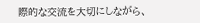際的な交流を大切にしながら、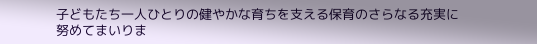子どもたち一人ひとりの健やかな育ちを支える保育のさらなる充実に努めてまいりま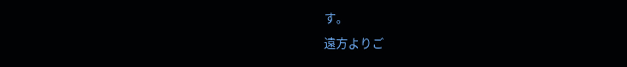す。
遠方よりご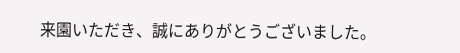来園いただき、誠にありがとうございました。